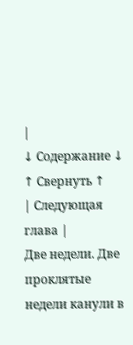|
↓ Содержание ↓
↑ Свернуть ↑
| Следующая глава |
Две недели. Две проклятые недели канули в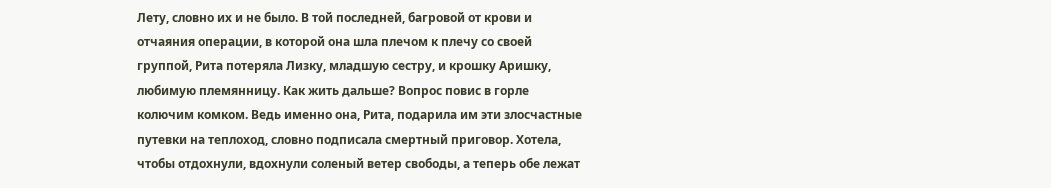Лету, словно их и не было. В той последней, багровой от крови и отчаяния операции, в которой она шла плечом к плечу со своей группой, Рита потеряла Лизку, младшую сестру, и крошку Аришку, любимую племянницу. Как жить дальше? Вопрос повис в горле колючим комком. Ведь именно она, Рита, подарила им эти злосчастные путевки на теплоход, словно подписала смертный приговор. Хотела, чтобы отдохнули, вдохнули соленый ветер свободы, а теперь обе лежат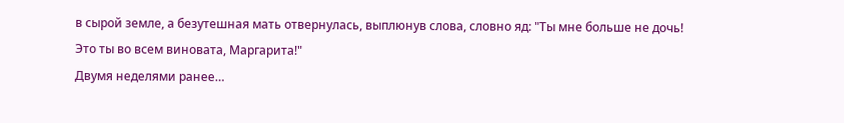в сырой земле, а безутешная мать отвернулась, выплюнув слова, словно яд: "Ты мне больше не дочь! Это ты во всем виновата, Маргарита!"
Двумя неделями ранее…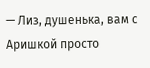— Лиз, душенька, вам с Аришкой просто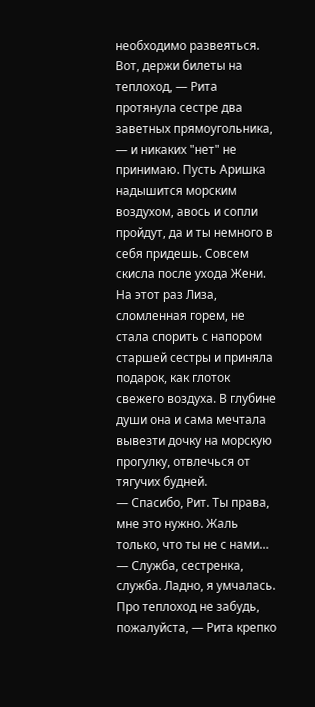необходимо развеяться. Вот, держи билеты на теплоход, — Рита протянула сестре два заветных прямоугольника, — и никаких "нет" не принимаю. Пусть Аришка надышится морским воздухом, авось и сопли пройдут, да и ты немного в себя придешь. Совсем скисла после ухода Жени.
На этот раз Лиза, сломленная горем, не стала спорить с напором старшей сестры и приняла подарок, как глоток свежего воздуха. В глубине души она и сама мечтала вывезти дочку на морскую прогулку, отвлечься от тягучих будней.
— Спасибо, Рит. Ты права, мне это нужно. Жаль только, что ты не с нами…
— Служба, сестренка, служба. Ладно, я умчалась. Про теплоход не забудь, пожалуйста, — Рита крепко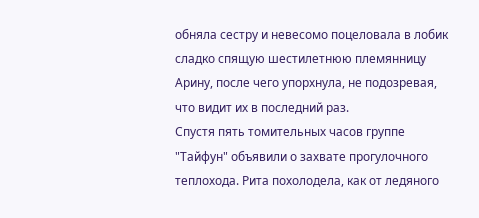обняла сестру и невесомо поцеловала в лобик сладко спящую шестилетнюю племянницу Арину, после чего упорхнула, не подозревая, что видит их в последний раз.
Спустя пять томительных часов группе "Тайфун" объявили о захвате прогулочного теплохода. Рита похолодела, как от ледяного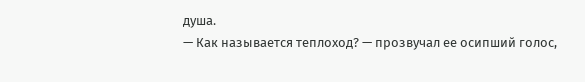душа.
— Как называется теплоход? — прозвучал ее осипший голос,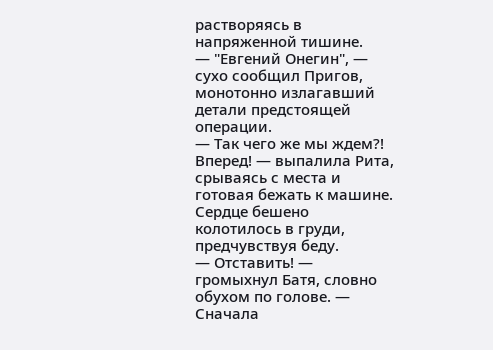растворяясь в напряженной тишине.
— "Евгений Онегин", — сухо сообщил Пригов, монотонно излагавший детали предстоящей операции.
— Так чего же мы ждем?! Вперед! — выпалила Рита, срываясь с места и готовая бежать к машине. Сердце бешено колотилось в груди, предчувствуя беду.
— Отставить! — громыхнул Батя, словно обухом по голове. — Сначала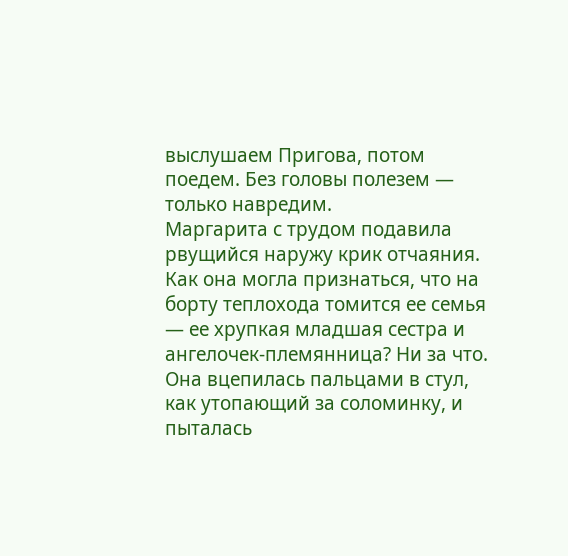выслушаем Пригова, потом поедем. Без головы полезем — только навредим.
Маргарита с трудом подавила рвущийся наружу крик отчаяния. Как она могла признаться, что на борту теплохода томится ее семья — ее хрупкая младшая сестра и ангелочек-племянница? Ни за что. Она вцепилась пальцами в стул, как утопающий за соломинку, и пыталась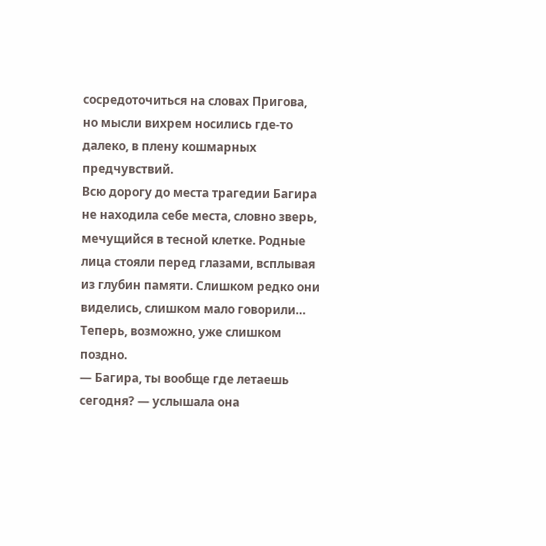сосредоточиться на словах Пригова, но мысли вихрем носились где-то далеко, в плену кошмарных предчувствий.
Всю дорогу до места трагедии Багира не находила себе места, словно зверь, мечущийся в тесной клетке. Родные лица стояли перед глазами, всплывая из глубин памяти. Слишком редко они виделись, слишком мало говорили… Теперь, возможно, уже слишком поздно.
— Багира, ты вообще где летаешь сегодня? — услышала она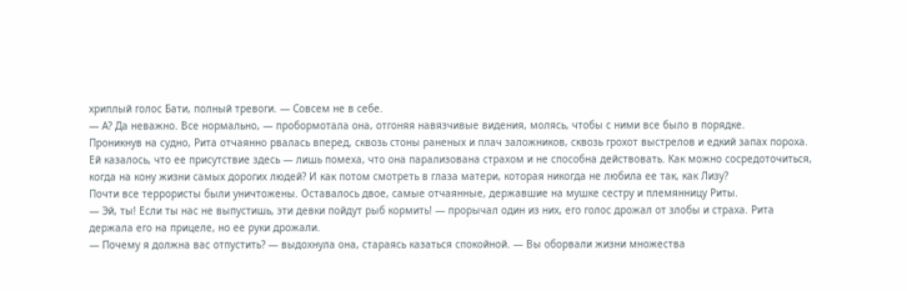хриплый голос Бати, полный тревоги. — Совсем не в себе.
— А? Да неважно. Все нормально, — пробормотала она, отгоняя навязчивые видения, молясь, чтобы с ними все было в порядке.
Проникнув на судно, Рита отчаянно рвалась вперед, сквозь стоны раненых и плач заложников, сквозь грохот выстрелов и едкий запах пороха. Ей казалось, что ее присутствие здесь — лишь помеха, что она парализована страхом и не способна действовать. Как можно сосредоточиться, когда на кону жизни самых дорогих людей? И как потом смотреть в глаза матери, которая никогда не любила ее так, как Лизу?
Почти все террористы были уничтожены. Оставалось двое, самые отчаянные, державшие на мушке сестру и племянницу Риты.
— Эй, ты! Если ты нас не выпустишь, эти девки пойдут рыб кормить! — прорычал один из них, его голос дрожал от злобы и страха. Рита держала его на прицеле, но ее руки дрожали.
— Почему я должна вас отпустить? — выдохнула она, стараясь казаться спокойной. — Вы оборвали жизни множества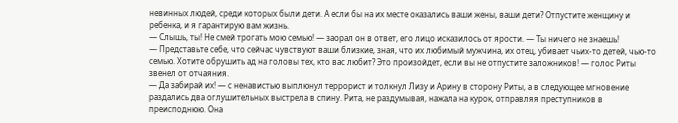невинных людей, среди которых были дети. А если бы на их месте оказались ваши жены, ваши дети? Отпустите женщину и ребенка, и я гарантирую вам жизнь.
— Слышь, ты! Не смей трогать мою семью! — заорал он в ответ, его лицо исказилось от ярости. — Ты ничего не знаешь!
— Представьте себе, что сейчас чувствуют ваши близкие, зная, что их любимый мужчина, их отец, убивает чьих-то детей, чью-то семью. Хотите обрушить ад на головы тех, кто вас любит? Это произойдет, если вы не отпустите заложников! — голос Риты звенел от отчаяния.
— Да забирай их! — с ненавистью выплюнул террорист и толкнул Лизу и Арину в сторону Риты, а в следующее мгновение раздались два оглушительных выстрела в спину. Рита, не раздумывая, нажала на курок, отправляя преступников в преисподнюю. Она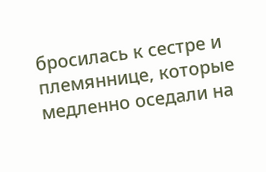бросилась к сестре и племяннице, которые медленно оседали на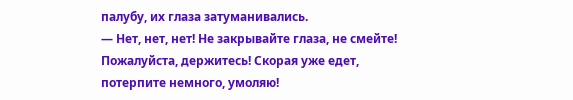палубу, их глаза затуманивались.
— Нет, нет, нет! Не закрывайте глаза, не смейте! Пожалуйста, держитесь! Скорая уже едет, потерпите немного, умоляю!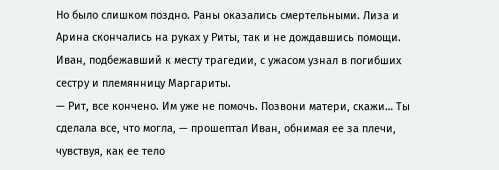Но было слишком поздно. Раны оказались смертельными. Лиза и Арина скончались на руках у Риты, так и не дождавшись помощи. Иван, подбежавший к месту трагедии, с ужасом узнал в погибших сестру и племянницу Маргариты.
— Рит, все кончено. Им уже не помочь. Позвони матери, скажи… Ты сделала все, что могла, — прошептал Иван, обнимая ее за плечи, чувствуя, как ее тело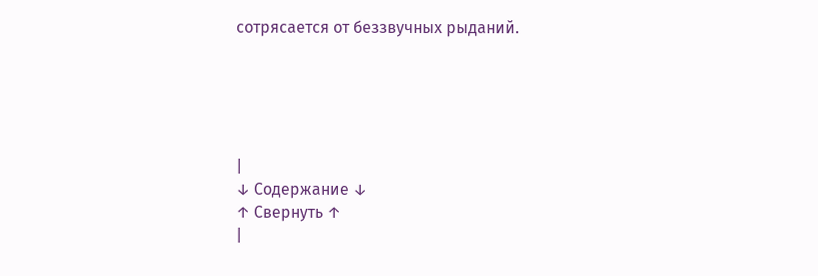сотрясается от беззвучных рыданий.





|
↓ Содержание ↓
↑ Свернуть ↑
|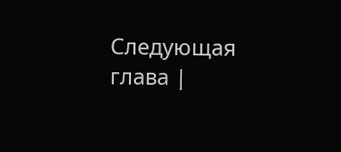Следующая глава |